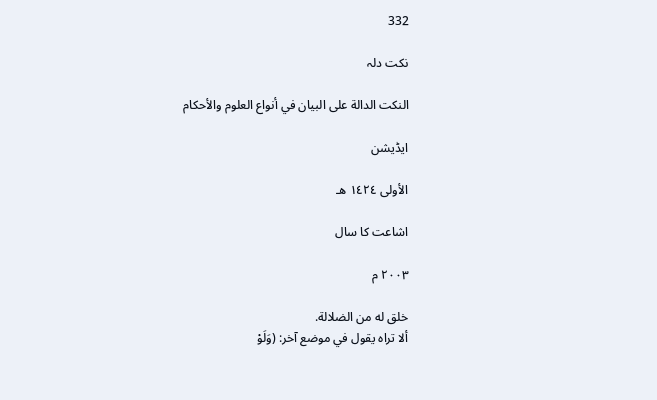332

نکت دلہ

النكت الدالة على البيان في أنواع العلوم والأحكام

ایڈیشن

الأولى ١٤٢٤ هـ

اشاعت کا سال

٢٠٠٣ م

خلق له من الضلالة.
ألا تراه يقول في موضع آخر: (وَلَوْ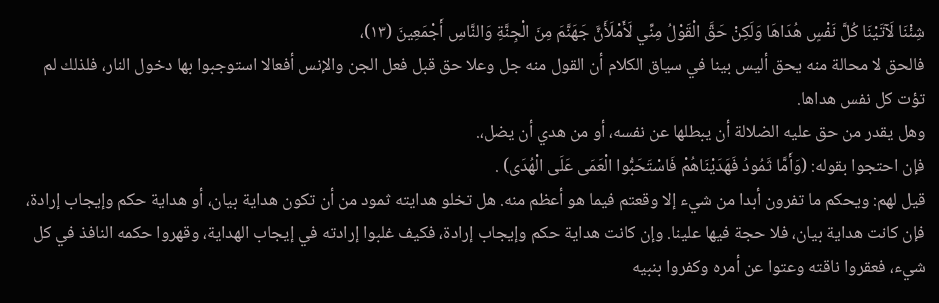شِئْنَا لَآتَيْنَا كُلَّ نَفْسٍ هُدَاهَا وَلَكِنْ حَقَّ الْقَوْلُ مِنِّي لَأَمْلَأَنَّ جَهَنَّمَ مِنَ الْجِنَّةِ وَالنَّاسِ أَجْمَعِينَ (١٣)،
فالحق لا محالة منه يحق أليس بينا في سياق الكلام أن القول منه جل وعلا حق قبل فعل الجن والإنس أفعالا استوجبوا بها دخول النار، فلذلك لم تؤت كل نفس هداها.
وهل يقدر من حق عليه الضلالة أن يبطلها عن نفسه، أو من هدي أن يضل،.
فإن احتجوا بقوله: (وَأَمَّا ثَمُودُ فَهَدَيْنَاهُمْ فَاسْتَحَبُّوا الْعَمَى عَلَى الْهُدَى) .
قيل لهم: ويحكم ما تفرون أبدا من شيء إلا وقعتم فيما هو أعظم منه. هل تخلو هدايته ثمود من أن تكون هداية بيان، أو هداية حكم وإيجاب إرادة، فإن كانت هداية بيان، فلا حجة فيها علينا. وإن كانت هداية حكم وإيجاب إرادة، فكيف غلبوا إرادته في إيجاب الهداية، وقهروا حكمه النافذ في كل شيء، فعقروا ناقته وعتوا عن أمره وكفروا بنبيه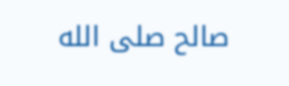صالح صلى الله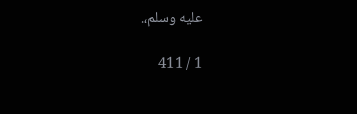عليه وسلم،.

1 / 411